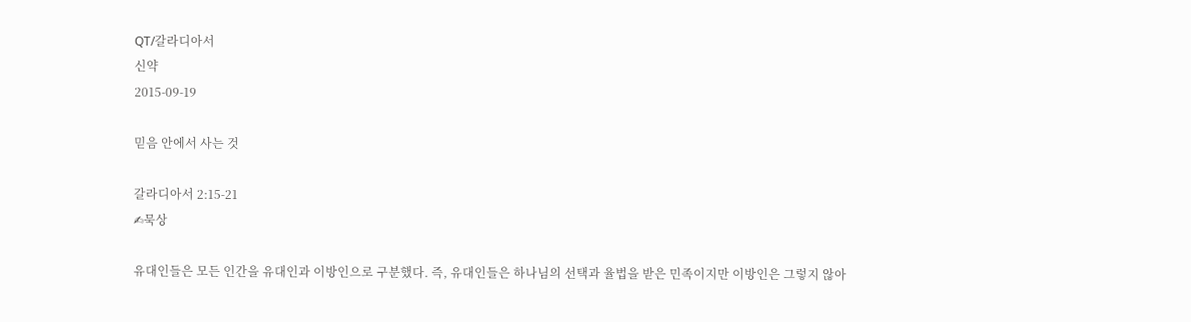QT/갈라디아서
신약
2015-09-19

믿음 안에서 사는 것

갈라디아서 2:15-21
✍묵상

유대인들은 모든 인간을 유대인과 이방인으로 구분했다. 즉, 유대인들은 하나님의 선택과 율법을 받은 민족이지만 이방인은 그렇지 않아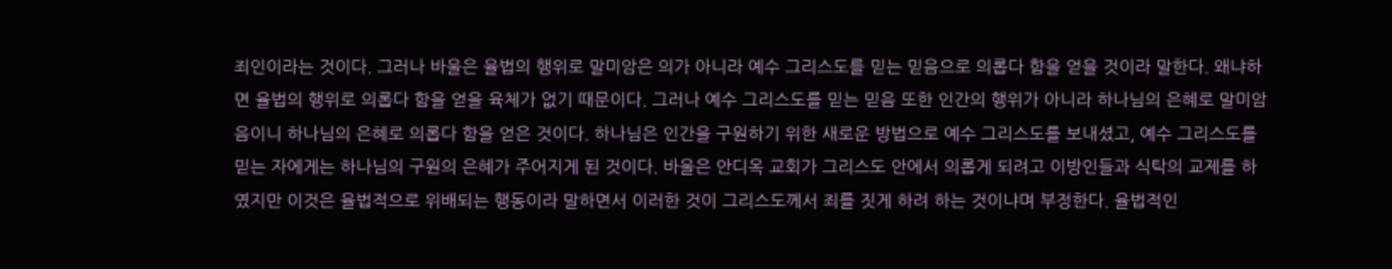죄인이라는 것이다. 그러나 바울은 율법의 행위로 말미암은 의가 아니라 예수 그리스도를 믿는 믿음으로 의롭다 함을 얻을 것이라 말한다. 왜냐하면 율법의 행위로 의롭다 함을 얻을 육체가 없기 때문이다. 그러나 예수 그리스도를 믿는 믿음 또한 인간의 행위가 아니라 하나님의 은혜로 말미암음이니 하나님의 은혜로 의롭다 함을 얻은 것이다. 하나님은 인간을 구원하기 위한 새로운 방법으로 예수 그리스도를 보내셨고, 예수 그리스도를 믿는 자에게는 하나님의 구원의 은혜가 주어지게 된 것이다. 바울은 안디옥 교회가 그리스도 안에서 의롭게 되려고 이방인들과 식탁의 교제를 하였지만 이것은 율법적으로 위배되는 행동이라 말하면서 이러한 것이 그리스도께서 죄를 짓게 하려 하는 것이냐며 부정한다. 율법적인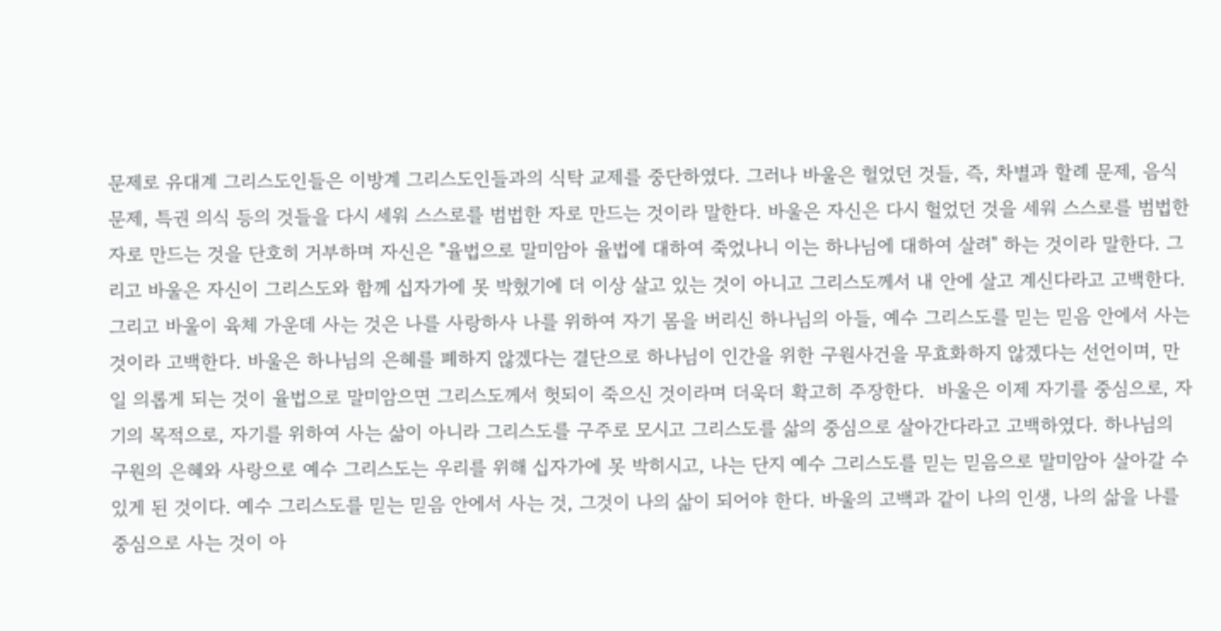문제로 유대계 그리스도인들은 이방계 그리스도인들과의 식탁 교제를 중단하였다. 그러나 바울은 헐었던 것들, 즉, 차별과 할례 문제, 음식 문제, 특권 의식 등의 것들을 다시 세워 스스로를 범법한 자로 만드는 것이라 말한다. 바울은 자신은 다시 헐었던 것을 세워 스스로를 범법한 자로 만드는 것을 단호히 거부하며 자신은 "율법으로 말미암아 율법에 대하여 죽었나니 이는 하나님에 대하여 살려" 하는 것이라 말한다. 그리고 바울은 자신이 그리스도와 함께 십자가에 못 박혔기에 더 이상 살고 있는 것이 아니고 그리스도께서 내 안에 살고 계신다라고 고백한다. 그리고 바울이 육체 가운데 사는 것은 나를 사랑하사 나를 위하여 자기 몸을 버리신 하나님의 아들, 예수 그리스도를 믿는 믿음 안에서 사는 것이라 고백한다. 바울은 하나님의 은혜를 폐하지 않겠다는 결단으로 하나님이 인간을 위한 구원사건을 무효화하지 않겠다는 선언이며, 만일 의롭게 되는 것이 율법으로 말미암으면 그리스도께서 헛되이 죽으신 것이라며 더욱더 확고히 주장한다.  바울은 이제 자기를 중심으로, 자기의 목적으로, 자기를 위하여 사는 삶이 아니라 그리스도를 구주로 모시고 그리스도를 삶의 중심으로 살아간다라고 고백하였다. 하나님의 구원의 은혜와 사랑으로 예수 그리스도는 우리를 위해 십자가에 못 박히시고, 나는 단지 예수 그리스도를 믿는 믿음으로 말미암아 살아갈 수 있게 된 것이다. 예수 그리스도를 믿는 믿음 안에서 사는 것, 그것이 나의 삶이 되어야 한다. 바울의 고백과 같이 나의 인생, 나의 삶을 나를 중심으로 사는 것이 아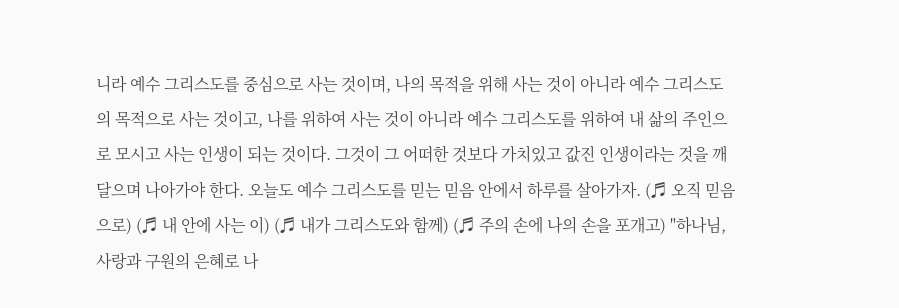니라 예수 그리스도를 중심으로 사는 것이며, 나의 목적을 위해 사는 것이 아니라 예수 그리스도의 목적으로 사는 것이고, 나를 위하여 사는 것이 아니라 예수 그리스도를 위하여 내 삶의 주인으로 모시고 사는 인생이 되는 것이다. 그것이 그 어떠한 것보다 가치있고 값진 인생이라는 것을 깨달으며 나아가야 한다. 오늘도 예수 그리스도를 믿는 믿음 안에서 하루를 살아가자. (♬ 오직 믿음으로) (♬ 내 안에 사는 이) (♬ 내가 그리스도와 함께) (♬ 주의 손에 나의 손을 포개고) "하나님, 사랑과 구원의 은혜로 나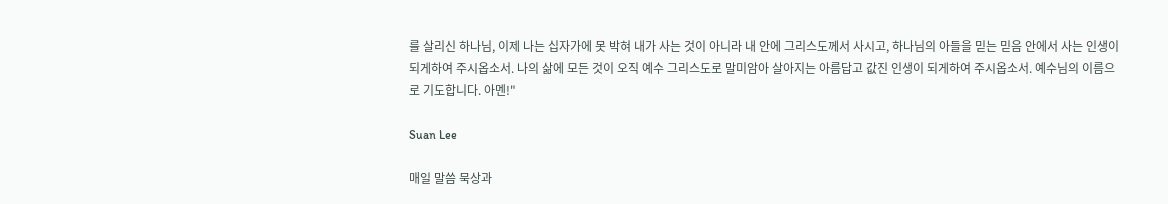를 살리신 하나님, 이제 나는 십자가에 못 박혀 내가 사는 것이 아니라 내 안에 그리스도께서 사시고, 하나님의 아들을 믿는 믿음 안에서 사는 인생이 되게하여 주시옵소서. 나의 삶에 모든 것이 오직 예수 그리스도로 말미암아 살아지는 아름답고 값진 인생이 되게하여 주시옵소서. 예수님의 이름으로 기도합니다. 아멘!"

Suan Lee

매일 말씀 묵상과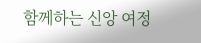함께하는 신앙 여정